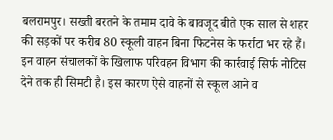बलरामपुर। सख्ती बरतने के तमाम दावे के बावजूद बीते एक साल से शहर की सड़कों पर करीब 80 स्कूली वाहन बिना फिटनेस के फर्राटा भर रहे हैं। इन वाहन संचालकों के खिलाफ परिवहन विभाग की कार्रवाई सिर्फ नोटिस देने तक ही सिमटी है। इस कारण ऐसे वाहनों से स्कूल आने व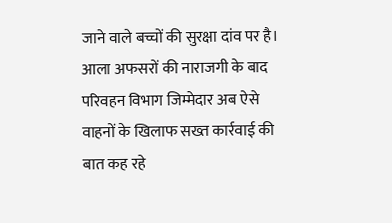जाने वाले बच्चों की सुरक्षा दांव पर है। आला अफसरों की नाराजगी के बाद परिवहन विभाग जिम्मेदार अब ऐसे वाहनों के खिलाफ सख्त कार्रवाई की बात कह रहे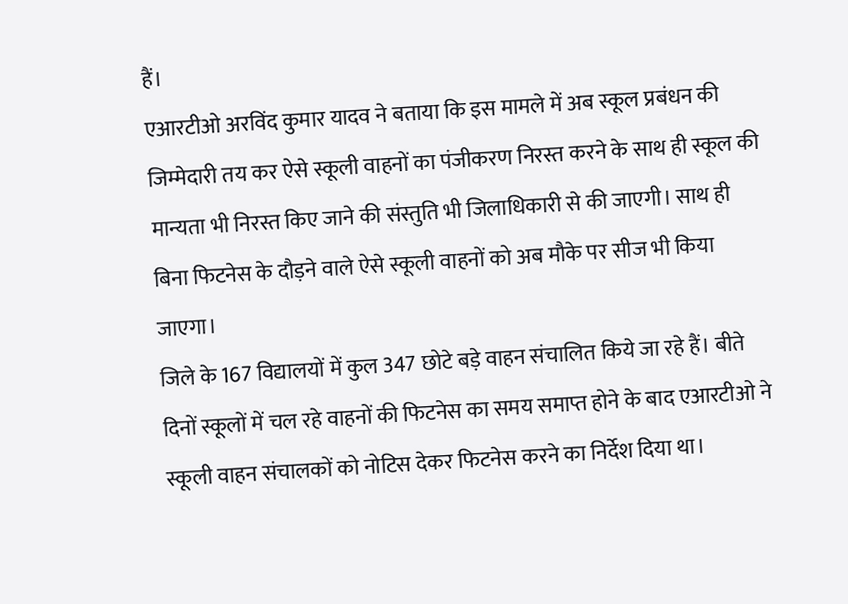हैं।
एआरटीओ अरविंद कुमार यादव ने बताया कि इस मामले में अब स्कूल प्रबंधन की जिम्मेदारी तय कर ऐसे स्कूली वाहनों का पंजीकरण निरस्त करने के साथ ही स्कूल की मान्यता भी निरस्त किए जाने की संस्तुति भी जिलाधिकारी से की जाएगी। साथ ही बिना फिटनेस के दौड़ने वाले ऐसे स्कूली वाहनों को अब मौके पर सीज भी किया जाएगा।
जिले के 167 विद्यालयों में कुल 347 छोटे बड़े वाहन संचालित किये जा रहे हैं। बीते दिनों स्कूलों में चल रहे वाहनों की फिटनेस का समय समाप्त होने के बाद एआरटीओ ने स्कूली वाहन संचालकों को नोटिस देकर फिटनेस करने का निर्देश दिया था।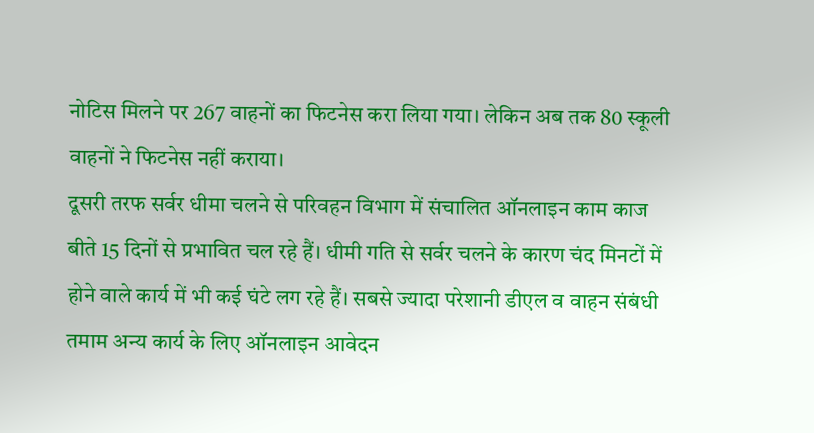नोटिस मिलने पर 267 वाहनों का फिटनेस करा लिया गया। लेकिन अब तक 80 स्कूली वाहनों ने फिटनेस नहीं कराया।
दूसरी तरफ सर्वर धीमा चलने से परिवहन विभाग में संचालित ऑनलाइन काम काज बीते 15 दिनों से प्रभावित चल रहे हैं। धीमी गति से सर्वर चलने के कारण चंद मिनटों में होने वाले कार्य में भी कई घंटे लग रहे हैं। सबसे ज्यादा परेशानी डीएल व वाहन संबंधी तमाम अन्य कार्य के लिए ऑनलाइन आवेदन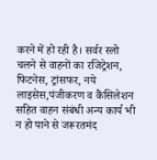करने में हो रही है। सर्वर स्लो चलने से वाहनों का रजिट्रेशन, फिटनेस, ट्रांसफर, नये लाइसेस,पंजीकरण व कैंसिलेशन सहित वाहन संबंधी अन्य कार्य भी न हो पाने से जरूरतमंद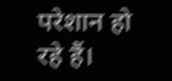परेशान हो रहे हैं।